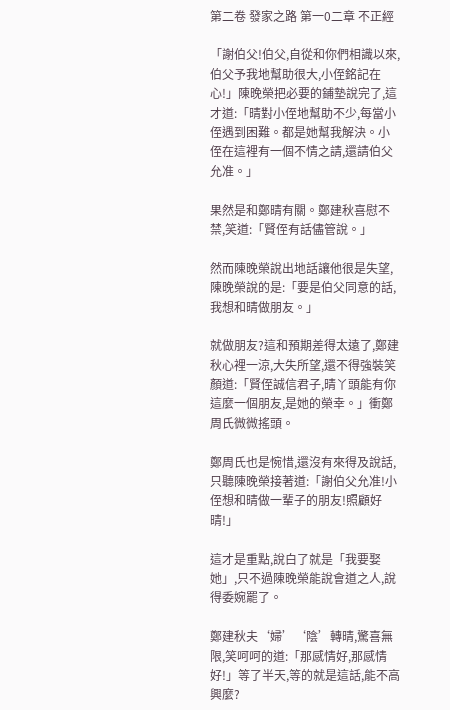第二卷 發家之路 第一0二章 不正經

「謝伯父!伯父,自從和你們相識以來,伯父予我地幫助很大,小侄銘記在心!」陳晚榮把必要的鋪墊說完了,這才道:「晴對小侄地幫助不少,每當小侄遇到困難。都是她幫我解決。小侄在這裡有一個不情之請,還請伯父允准。」

果然是和鄭晴有關。鄭建秋喜慰不禁,笑道:「賢侄有話儘管說。」

然而陳晚榮說出地話讓他很是失望,陳晚榮說的是:「要是伯父同意的話,我想和晴做朋友。」

就做朋友?這和預期差得太遠了,鄭建秋心裡一涼,大失所望,還不得強裝笑顏道:「賢侄誠信君子,晴丫頭能有你這麼一個朋友,是她的榮幸。」衝鄭周氏微微搖頭。

鄭周氏也是惋惜,還沒有來得及說話,只聽陳晚榮接著道:「謝伯父允准!小侄想和晴做一輩子的朋友!照顧好晴!」

這才是重點,說白了就是「我要娶她」,只不過陳晚榮能說會道之人,說得委婉罷了。

鄭建秋夫‘婦’‘陰’轉晴,驚喜無限,笑呵呵的道:「那感情好,那感情好!」等了半天,等的就是這話,能不高興麼?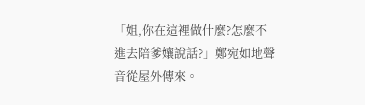「姐,你在這裡做什麼?怎麼不進去陪爹孃說話?」鄭宛如地聲音從屋外傳來。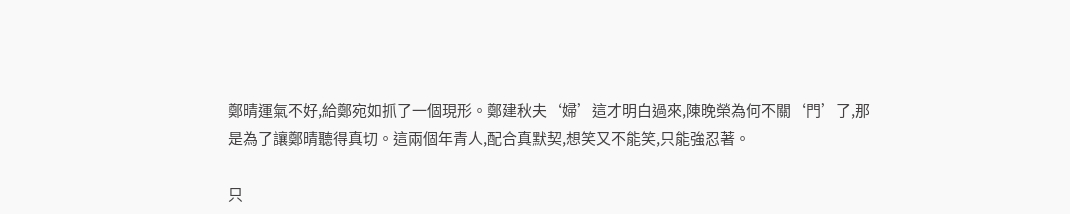鄭晴運氣不好,給鄭宛如抓了一個現形。鄭建秋夫‘婦’這才明白過來,陳晚榮為何不關‘門’了,那是為了讓鄭晴聽得真切。這兩個年青人,配合真默契,想笑又不能笑,只能強忍著。

只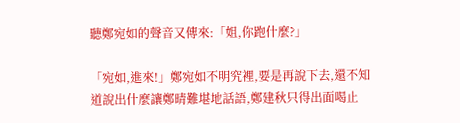聽鄭宛如的聲音又傳來:「姐,你跑什麼?」

「宛如,進來!」鄭宛如不明究裡,要是再說下去,還不知道說出什麼讓鄭晴難堪地話語,鄭建秋只得出面喝止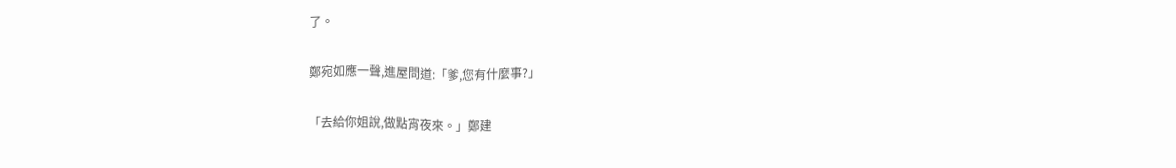了。

鄭宛如應一聲,進屋問道:「爹,您有什麼事?」

「去給你姐說,做點宵夜來。」鄭建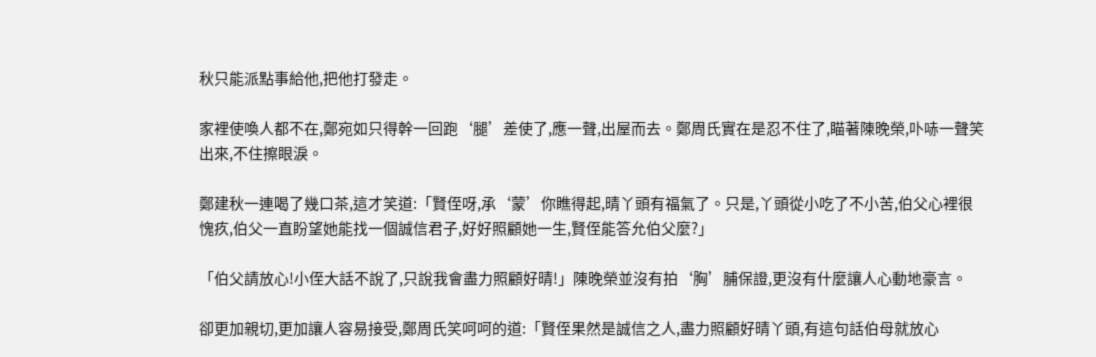秋只能派點事給他,把他打發走。

家裡使喚人都不在,鄭宛如只得幹一回跑‘腿’差使了,應一聲,出屋而去。鄭周氏實在是忍不住了,瞄著陳晚榮,卟哧一聲笑出來,不住擦眼淚。

鄭建秋一連喝了幾口茶,這才笑道:「賢侄呀,承‘蒙’你瞧得起,晴丫頭有福氣了。只是,丫頭從小吃了不小苦,伯父心裡很愧疚,伯父一直盼望她能找一個誠信君子,好好照顧她一生,賢侄能答允伯父麼?」

「伯父請放心!小侄大話不說了,只說我會盡力照顧好晴!」陳晚榮並沒有拍‘胸’脯保證,更沒有什麼讓人心動地豪言。

卻更加親切,更加讓人容易接受,鄭周氏笑呵呵的道:「賢侄果然是誠信之人,盡力照顧好晴丫頭,有這句話伯母就放心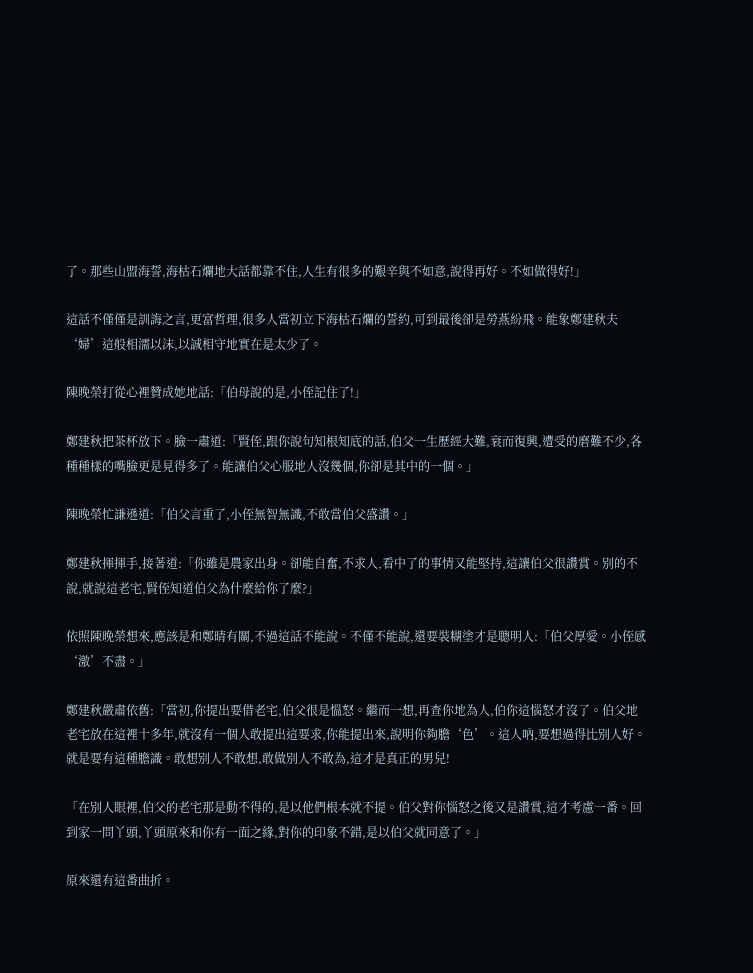了。那些山盟海誓,海枯石爛地大話都靠不住,人生有很多的艱辛與不如意,說得再好。不如做得好!」

這話不僅僅是訓誨之言,更富哲理,很多人當初立下海枯石爛的誓約,可到最後卻是勞燕紛飛。能象鄭建秋夫‘婦’這般相濡以沫,以誠相守地實在是太少了。

陳晚榮打從心裡贊成她地話:「伯母說的是,小侄記住了!」

鄭建秋把茶杯放下。臉一肅道:「賢侄,跟你說句知根知底的話,伯父一生歷經大難,衰而復興,遭受的磨難不少,各種種樣的嘴臉更是見得多了。能讓伯父心服地人沒幾個,你卻是其中的一個。」

陳晚榮忙謙遜道:「伯父言重了,小侄無智無識,不敢當伯父盛讚。」

鄭建秋揮揮手,接著道:「你雖是農家出身。卻能自奮,不求人,看中了的事情又能堅持,這讓伯父很讚賞。別的不說,就說這老宅,賢侄知道伯父為什麼給你了麼?」

依照陳晚榮想來,應該是和鄭晴有關,不過這話不能說。不僅不能說,還要裝糊塗才是聰明人:「伯父厚愛。小侄感‘激’不盡。」

鄭建秋嚴肅依舊:「當初,你提出要借老宅,伯父很是慍怒。繼而一想,再查你地為人,伯你這惱怒才沒了。伯父地老宅放在這裡十多年,就沒有一個人敢提出這要求,你能提出來,說明你夠膽‘色’。這人吶,要想過得比別人好。就是要有這種膽識。敢想別人不敢想,敢做別人不敢為,這才是真正的男兒!

「在別人眼裡,伯父的老宅那是動不得的,是以他們根本就不提。伯父對你惱怒之後又是讚賞,這才考慮一番。回到家一問丫頭,丫頭原來和你有一面之緣,對你的印象不錯,是以伯父就同意了。」

原來還有這番曲折。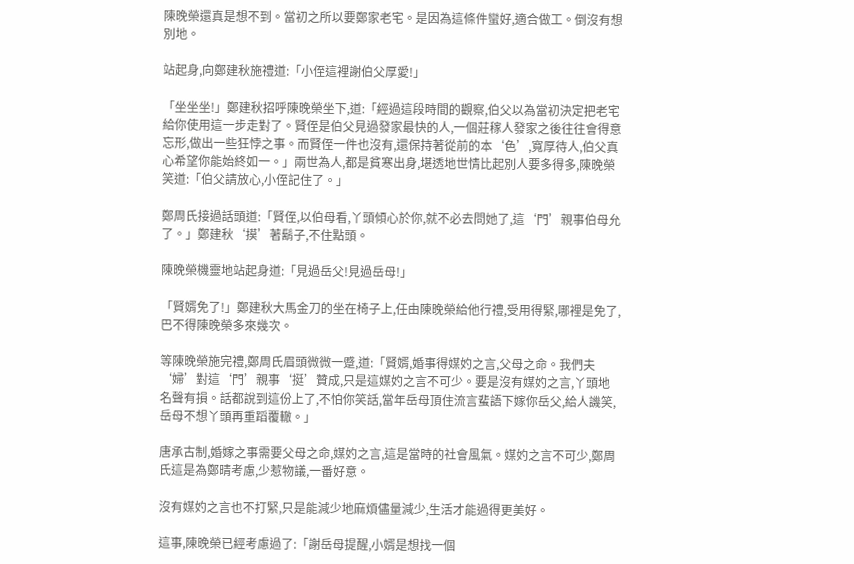陳晚榮還真是想不到。當初之所以要鄭家老宅。是因為這條件蠻好,適合做工。倒沒有想別地。

站起身,向鄭建秋施禮道:「小侄這裡謝伯父厚愛!」

「坐坐坐!」鄭建秋招呼陳晚榮坐下,道:「經過這段時間的觀察,伯父以為當初決定把老宅給你使用這一步走對了。賢侄是伯父見過發家最快的人,一個莊稼人發家之後往往會得意忘形,做出一些狂悖之事。而賢侄一件也沒有,還保持著從前的本‘色’,寬厚待人,伯父真心希望你能始終如一。」兩世為人,都是貧寒出身,堪透地世情比起別人要多得多,陳晚榮笑道:「伯父請放心,小侄記住了。」

鄭周氏接過話頭道:「賢侄,以伯母看,丫頭傾心於你,就不必去問她了,這‘門’親事伯母允了。」鄭建秋‘摸’著鬍子,不住點頭。

陳晚榮機靈地站起身道:「見過岳父!見過岳母!」

「賢婿免了!」鄭建秋大馬金刀的坐在椅子上,任由陳晚榮給他行禮,受用得緊,哪裡是免了,巴不得陳晚榮多來幾次。

等陳晚榮施完禮,鄭周氏眉頭微微一蹙,道:「賢婿,婚事得媒妁之言,父母之命。我們夫‘婦’對這‘門’親事‘挺’贊成,只是這媒妁之言不可少。要是沒有媒妁之言,丫頭地名聲有損。話都說到這份上了,不怕你笑話,當年岳母頂住流言蜚語下嫁你岳父,給人譏笑,岳母不想丫頭再重蹈覆轍。」

唐承古制,婚嫁之事需要父母之命,媒妁之言,這是當時的社會風氣。媒妁之言不可少,鄭周氏這是為鄭晴考慮,少惹物議,一番好意。

沒有媒妁之言也不打緊,只是能減少地麻煩儘量減少,生活才能過得更美好。

這事,陳晚榮已經考慮過了:「謝岳母提醒,小婿是想找一個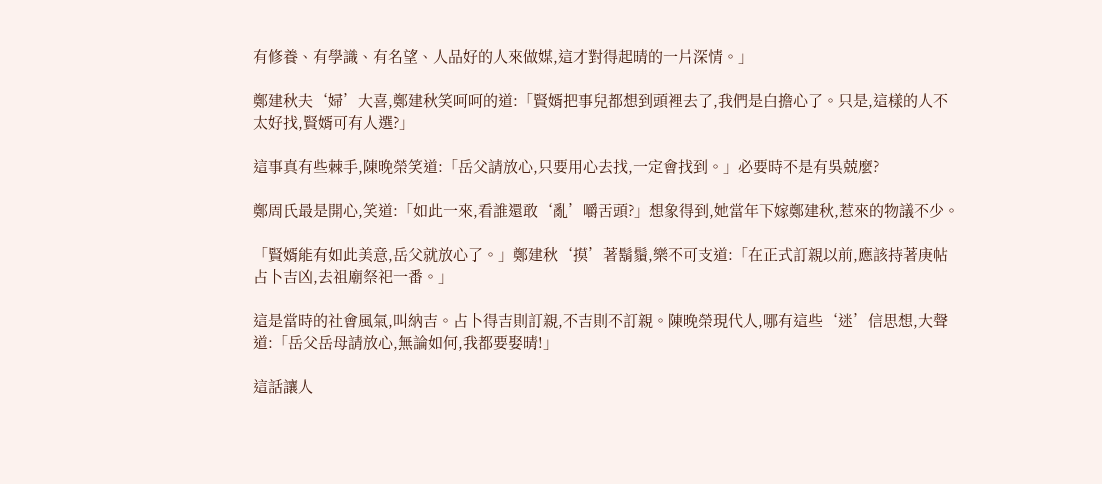有修養、有學識、有名望、人品好的人來做媒,這才對得起晴的一片深情。」

鄭建秋夫‘婦’大喜,鄭建秋笑呵呵的道:「賢婿把事兒都想到頭裡去了,我們是白擔心了。只是,這樣的人不太好找,賢婿可有人選?」

這事真有些棘手,陳晚榮笑道:「岳父請放心,只要用心去找,一定會找到。」必要時不是有吳兢麼?

鄭周氏最是開心,笑道:「如此一來,看誰還敢‘亂’嚼舌頭?」想象得到,她當年下嫁鄭建秋,惹來的物議不少。

「賢婿能有如此美意,岳父就放心了。」鄭建秋‘摸’著鬍鬚,樂不可支道:「在正式訂親以前,應該持著庚帖占卜吉凶,去祖廟祭祀一番。」

這是當時的社會風氣,叫納吉。占卜得吉則訂親,不吉則不訂親。陳晚榮現代人,哪有這些‘迷’信思想,大聲道:「岳父岳母請放心,無論如何,我都要娶晴!」

這話讓人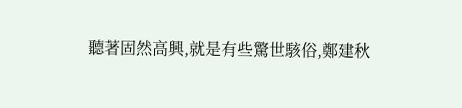聽著固然高興,就是有些驚世駭俗,鄭建秋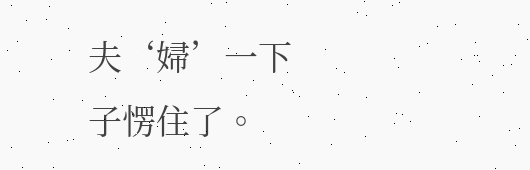夫‘婦’一下子愣住了。